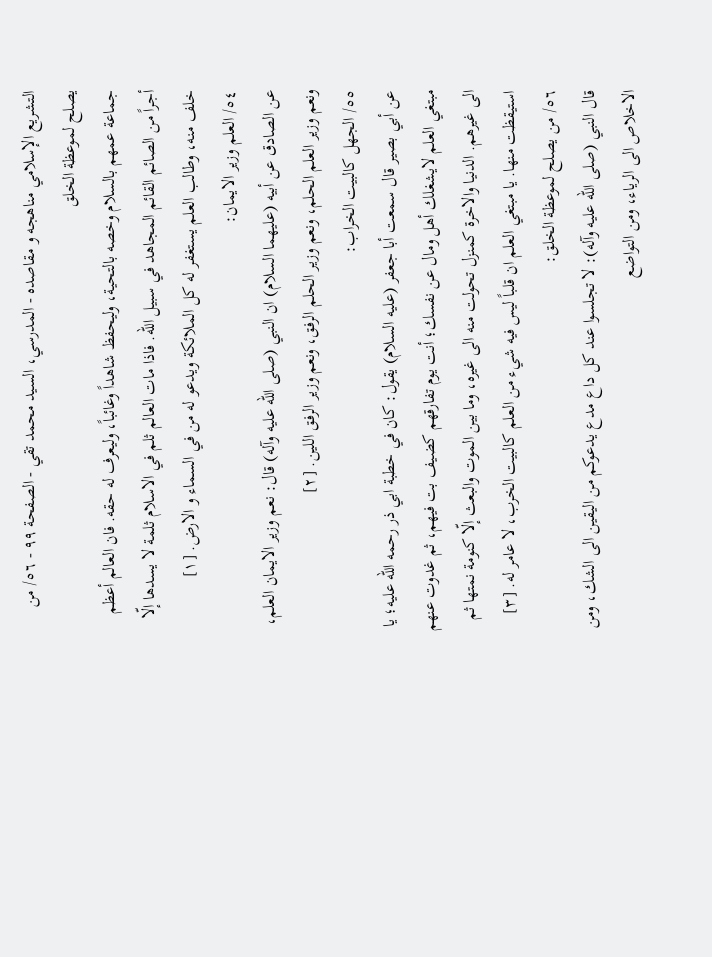التشريع الإسلامي مناهجه و مقاصده - المدرسي، السيد محمد تقي - الصفحة ٩٩ - ٥٦/ من يصلح لموعظة الخلق
جماعة عمهم بالسلام وخصه بالتحية، وليحفظ شاهداً وغائباً، وليعرف له حقه. فان العالم أعظم أجراً من الصائم القائم المجاهد في سبيل الله. فاذا مات العالم ثلم في الاسلام ثلمة لا يسدها إلّا خلف منه، وطالب العلم يستغفر له كل الملائكة ويدعو له من في السماء و الارض. [١]
٥٤/ العلم وزير الايمان:
عن الصادق عن أبيه (عليهما السلام) ان النبي (صلى الله عليه وآله) قال: نعم وزير الايمان العلم، ونعم وزير العلم الحلم، ونعم وزير الحلم الرفق، ونعم وزير الرفق اللين. [٢]
٥٥/ الجهل كالبيت الخراب:
عن أبي بصير قال سمعت أبا جعفر (عليه السلام) يقول: كان في خطبة ابي ذر رحمه الله عليه؛ يا مبتغي العلم لايشغلك أهل ومال عن نفسك؛ أنت يوم تفارقهم كضيف بت فيهم، ثم غدوت عنهم الى غيرهم. الدنيا والاخرة كمنزل تحولت منه الى غيره، وما بين الموت والبعث إلّا كنومة نمتها ثم استيقظت منها. يا مبتغي العلم ان قلباً ليس فيه شيء من العلم كالبيت الخرب، لا عامر له. [٣]
٥٦/ من يصلح لموعظة الخلق:
قال النبي (صلى الله عليه وآله): لا تجلسوا عند كل داع مدع يدعوكم من اليقين الى الشك، ومن الاخلاص الى الرياء، ومن التواضع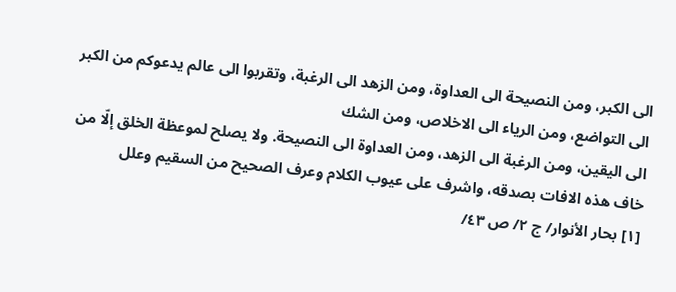الى الكبر، ومن النصيحة الى العداوة، ومن الزهد الى الرغبة، وتقربوا الى عالم يدعوكم من الكبر الى التواضع، ومن الرياء الى الاخلاص، ومن الشك
الى اليقين، ومن الرغبة الى الزهد، ومن العداوة الى النصيحة. ولا يصلح لموعظة الخلق إلّا من خاف هذه الافات بصدقه، واشرف على عيوب الكلام وعرف الصحيح من السقيم وعلل
[١] بحار الأنوار/ ج ٢/ ص ٤٣/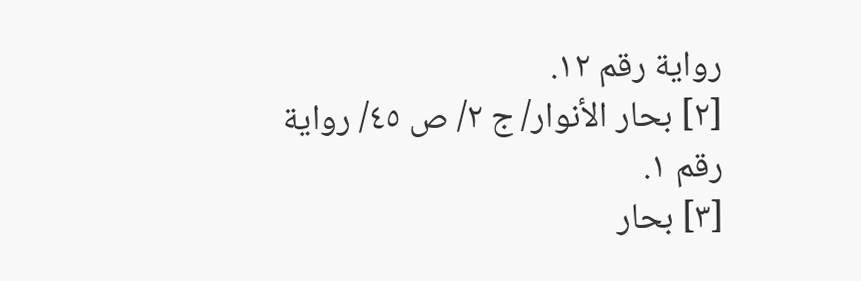رواية رقم ١٢.
[٢] بحار الأنوار/ ج ٢/ ص ٤٥/ رواية رقم ١.
[٣] بحار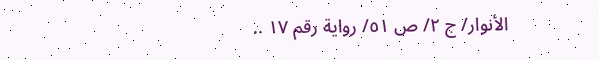الأنوار/ ج ٢/ ص ٥١/ رواية رقم ١٧ ..